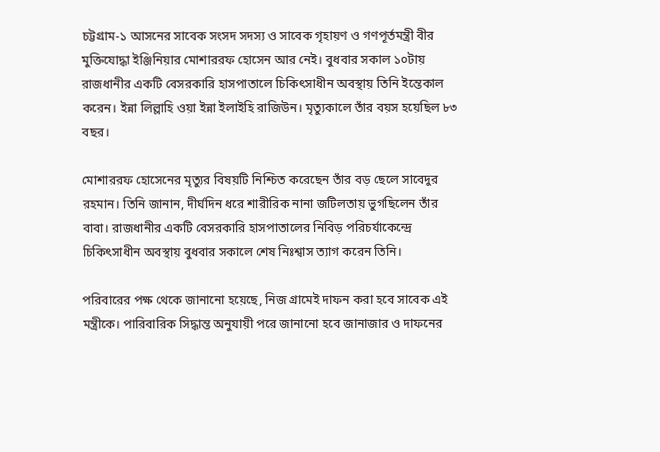চট্টগ্রাম-১ আসনের সাবেক সংসদ সদস্য ও সাবেক গৃহায়ণ ও গণপূর্তমন্ত্রী বীর মুক্তিযোদ্ধা ইঞ্জিনিয়ার মোশাররফ হোসেন আর নেই। বুধবার সকাল ১০টায় রাজধানীর একটি বেসরকারি হাসপাতালে চিকিৎসাধীন অবস্থায় তিনি ইন্তেকাল করেন। ইন্না লিল্লাহি ওয়া ইন্না ইলাইহি রাজিউন। মৃত্যুকালে তাঁর বয়স হয়েছিল ৮৩ বছর।

মোশাররফ হোসেনের মৃত্যুর বিষয়টি নিশ্চিত করেছেন তাঁর বড় ছেলে সাবেদুর রহমান। তিনি জানান, দীর্ঘদিন ধরে শারীরিক নানা জটিলতায় ভুগছিলেন তাঁর বাবা। রাজধানীর একটি বেসরকারি হাসপাতালের নিবিড় পরিচর্যাকেন্দ্রে চিকিৎসাধীন অবস্থায় বুধবার সকালে শেষ নিঃশ্বাস ত্যাগ করেন তিনি।

পরিবারের পক্ষ থেকে জানানো হয়েছে, নিজ গ্রামেই দাফন করা হবে সাবেক এই মন্ত্রীকে। পারিবারিক সিদ্ধান্ত অনুযায়ী পরে জানানো হবে জানাজার ও দাফনের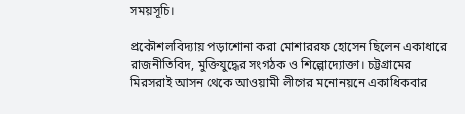সময়সূচি।

প্রকৌশলবিদ্যায় পড়াশোনা করা মোশাররফ হোসেন ছিলেন একাধারে রাজনীতিবিদ, মুক্তিযুদ্ধের সংগঠক ও শিল্পোদ্যোক্তা। চট্টগ্রামের মিরসরাই আসন থেকে আওয়ামী লীগের মনোনয়নে একাধিকবার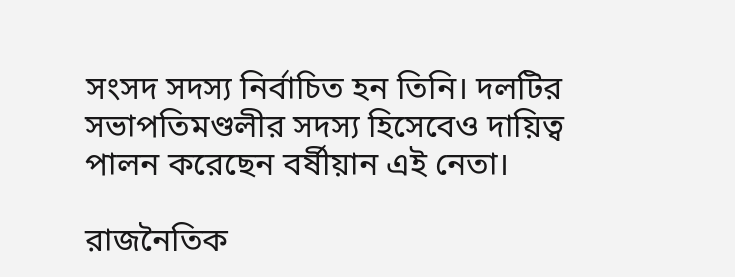সংসদ সদস্য নির্বাচিত হন তিনি। দলটির সভাপতিমণ্ডলীর সদস্য হিসেবেও দায়িত্ব পালন করেছেন বর্ষীয়ান এই নেতা।

রাজনৈতিক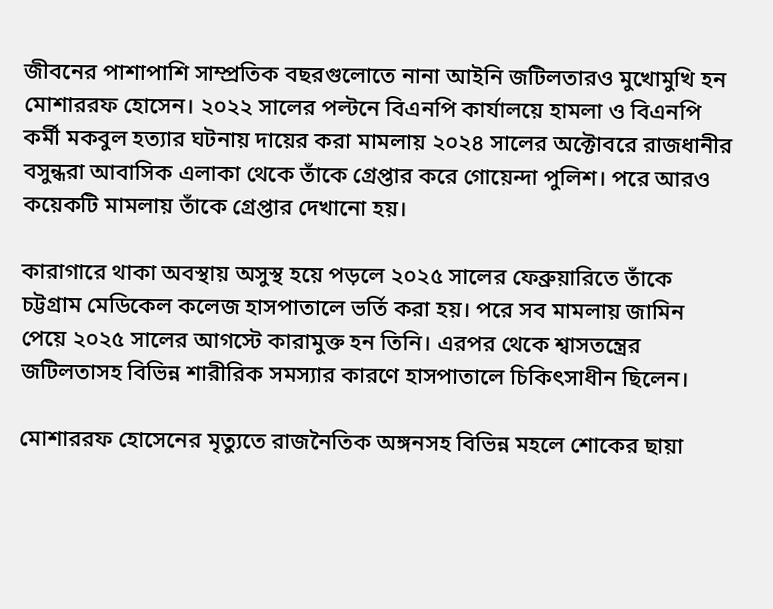জীবনের পাশাপাশি সাম্প্রতিক বছরগুলোতে নানা আইনি জটিলতারও মুখোমুখি হন মোশাররফ হোসেন। ২০২২ সালের পল্টনে বিএনপি কার্যালয়ে হামলা ও বিএনপি কর্মী মকবুল হত্যার ঘটনায় দায়ের করা মামলায় ২০২৪ সালের অক্টোবরে রাজধানীর বসুন্ধরা আবাসিক এলাকা থেকে তাঁকে গ্রেপ্তার করে গোয়েন্দা পুলিশ। পরে আরও কয়েকটি মামলায় তাঁকে গ্রেপ্তার দেখানো হয়।

কারাগারে থাকা অবস্থায় অসুস্থ হয়ে পড়লে ২০২৫ সালের ফেব্রুয়ারিতে তাঁকে চট্টগ্রাম মেডিকেল কলেজ হাসপাতালে ভর্তি করা হয়। পরে সব মামলায় জামিন পেয়ে ২০২৫ সালের আগস্টে কারামুক্ত হন তিনি। এরপর থেকে শ্বাসতন্ত্রের জটিলতাসহ বিভিন্ন শারীরিক সমস্যার কারণে হাসপাতালে চিকিৎসাধীন ছিলেন।

মোশাররফ হোসেনের মৃত্যুতে রাজনৈতিক অঙ্গনসহ বিভিন্ন মহলে শোকের ছায়া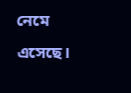নেমে এসেছে।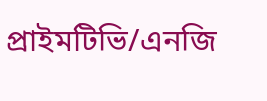প্রাইমটিভি/এনজি